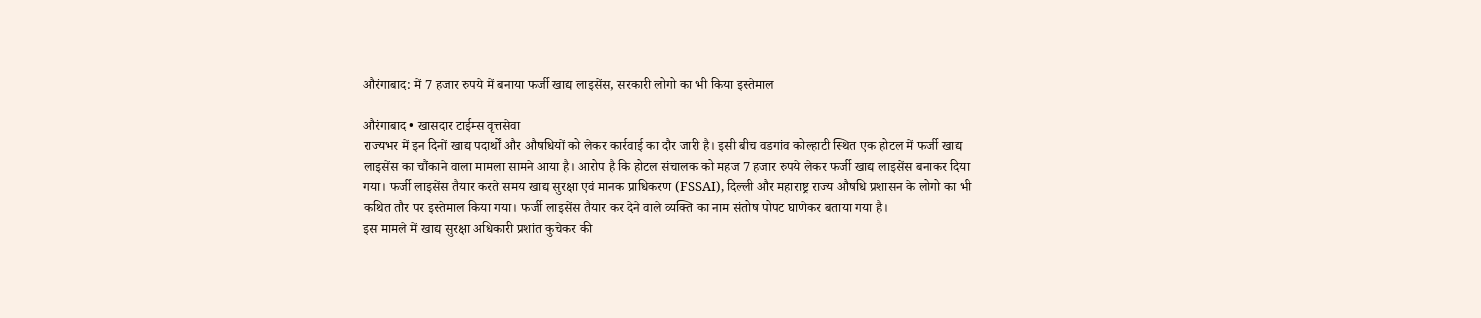औरंगाबाद: में 7 हजार रुपये में बनाया फर्जी खाद्य लाइसेंस, सरकारी लोगो का भी किया इस्तेमाल

औरंगाबाद • खासदार टाईम्स वृत्तसेवा
राज्यभर में इन दिनों खाद्य पदार्थों और औषधियों को लेकर कार्रवाई का दौर जारी है। इसी बीच वडगांव कोल्हाटी स्थित एक होटल में फर्जी खाद्य लाइसेंस का चौंकाने वाला मामला सामने आया है। आरोप है कि होटल संचालक को महज 7 हजार रुपये लेकर फर्जी खाद्य लाइसेंस बनाकर दिया गया। फर्जी लाइसेंस तैयार करते समय खाद्य सुरक्षा एवं मानक प्राधिकरण (FSSAI), दिल्ली और महाराष्ट्र राज्य औषधि प्रशासन के लोगो का भी कथित तौर पर इस्तेमाल किया गया। फर्जी लाइसेंस तैयार कर देने वाले व्यक्ति का नाम संतोष पोपट घाणेकर बताया गया है।
इस मामले में खाद्य सुरक्षा अधिकारी प्रशांत कुचेकर की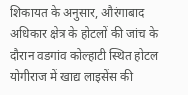शिकायत के अनुसार, औरंगाबाद अधिकार क्षेत्र के होटलों की जांच के दौरान वडगांव कोल्हाटी स्थित होटल योगीराज में खाद्य लाइसेंस की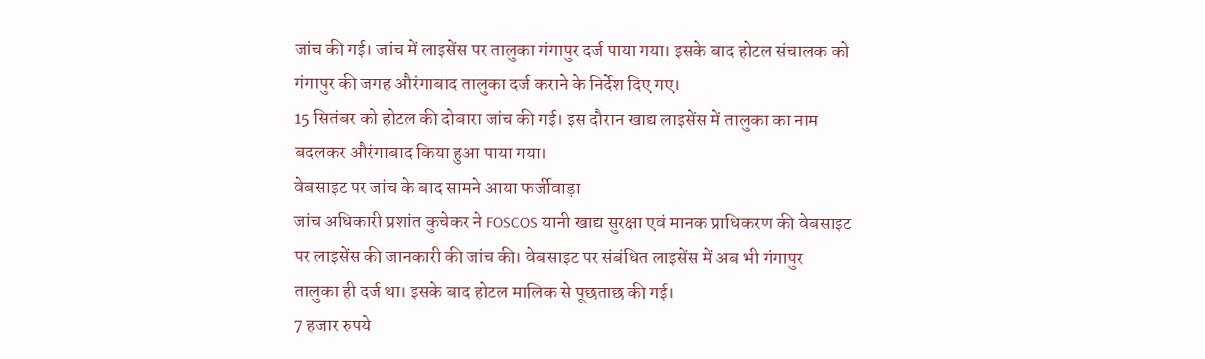जांच की गई। जांच में लाइसेंस पर तालुका गंगापुर दर्ज पाया गया। इसके बाद होटल संचालक को गंगापुर की जगह औरंगाबाद तालुका दर्ज कराने के निर्देश दिए गए।
15 सितंबर को होटल की दोबारा जांच की गई। इस दौरान खाद्य लाइसेंस में तालुका का नाम बदलकर औरंगाबाद किया हुआ पाया गया।
वेबसाइट पर जांच के बाद सामने आया फर्जीवाड़ा
जांच अधिकारी प्रशांत कुचेकर ने FOSCOS यानी खाद्य सुरक्षा एवं मानक प्राधिकरण की वेबसाइट पर लाइसेंस की जानकारी की जांच की। वेबसाइट पर संबंधित लाइसेंस में अब भी गंगापुर तालुका ही दर्ज था। इसके बाद होटल मालिक से पूछताछ की गई।
7 हजार रुपये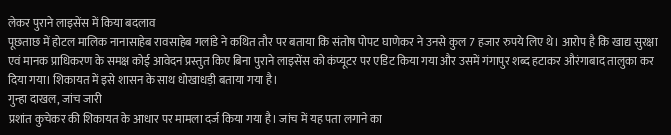लेकर पुराने लाइसेंस में किया बदलाव
पूछताछ में होटल मालिक नानासाहेब रावसाहेब गलांडे ने कथित तौर पर बताया कि संतोष पोपट घाणेकर ने उनसे कुल 7 हजार रुपये लिए थे। आरोप है कि खाद्य सुरक्षा एवं मानक प्राधिकरण के समक्ष कोई आवेदन प्रस्तुत किए बिना पुराने लाइसेंस को कंप्यूटर पर एडिट किया गया और उसमें गंगापुर शब्द हटाकर औरंगाबाद तालुका कर दिया गया। शिकायत में इसे शासन के साथ धोखाधड़ी बताया गया है।
गुन्हा दाखल, जांच जारी
प्रशांत कुचेकर की शिकायत के आधार पर मामला दर्ज किया गया है। जांच में यह पता लगाने का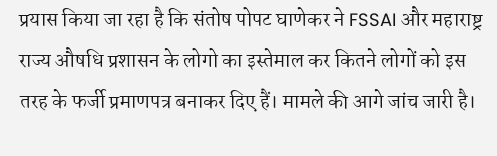प्रयास किया जा रहा है कि संतोष पोपट घाणेकर ने FSSAI और महाराष्ट्र राज्य औषधि प्रशासन के लोगो का इस्तेमाल कर कितने लोगों को इस तरह के फर्जी प्रमाणपत्र बनाकर दिए हैं। मामले की आगे जांच जारी है।